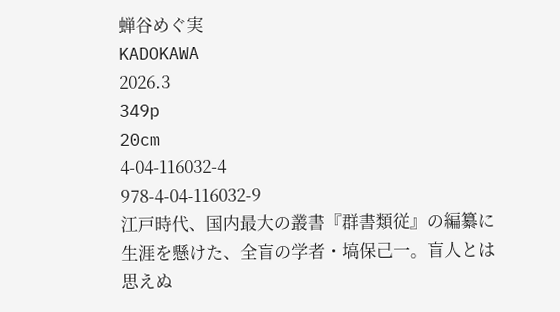蝉谷めぐ実
KADOKAWA
2026.3
349p
20cm
4-04-116032-4
978-4-04-116032-9
江戸時代、国内最大の叢書『群書類従』の編纂に生涯を懸けた、全盲の学者・塙保己一。盲人とは思えぬ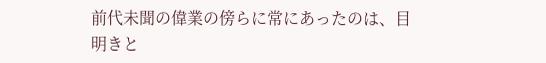前代未聞の偉業の傍らに常にあったのは、目明きと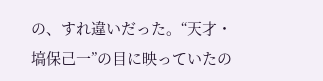の、すれ違いだった。“天才・塙保己一”の目に映っていたの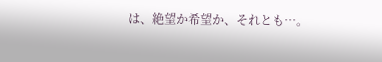は、絶望か希望か、それとも…。